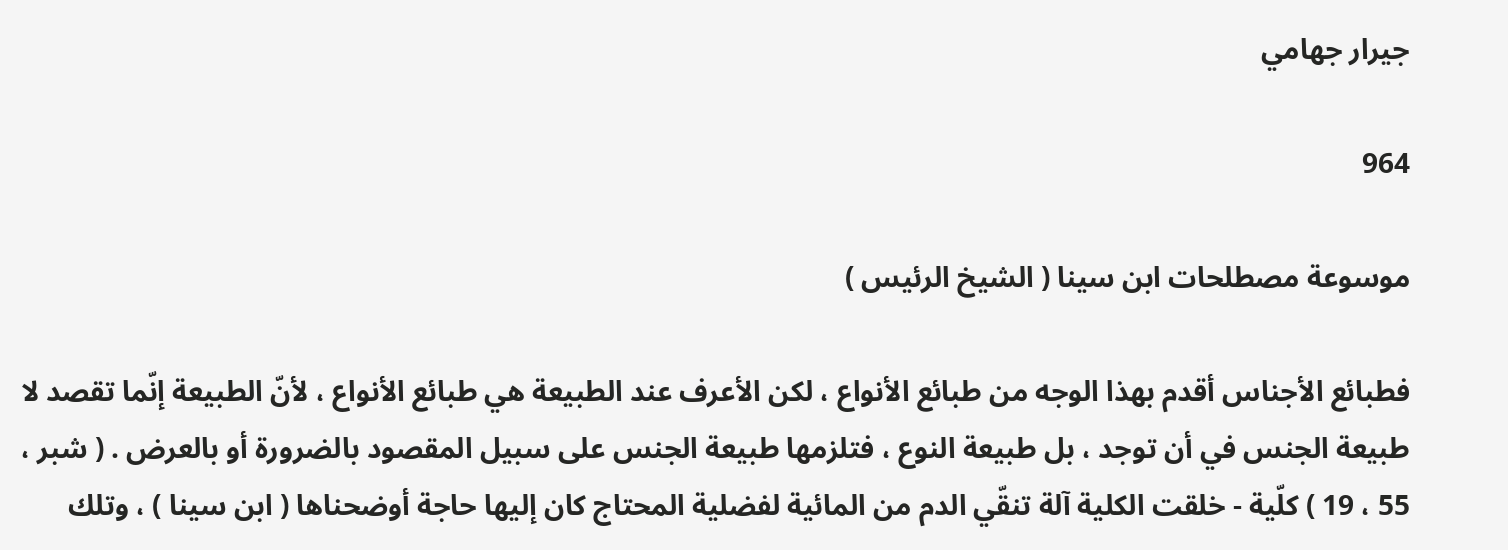جيرار جهامي

964

موسوعة مصطلحات ابن سينا ( الشيخ الرئيس )

فطبائع الأجناس أقدم بهذا الوجه من طبائع الأنواع ، لكن الأعرف عند الطبيعة هي طبائع الأنواع ، لأنّ الطبيعة إنّما تقصد لا طبيعة الجنس في أن توجد ، بل طبيعة النوع ، فتلزمها طبيعة الجنس على سبيل المقصود بالضرورة أو بالعرض . ( شبر ، 55 ، 19 ) كلّية - خلقت الكلية آلة تنقّي الدم من المائية لفضلية المحتاج كان إليها حاجة أوضحناها ( ابن سينا ) ، وتلك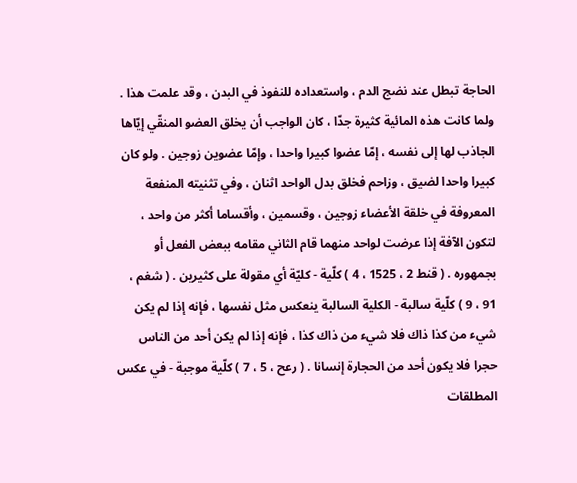الحاجة تبطل عند نضج الدم ، واستعداده للنفوذ في البدن ، وقد علمت هذا . ولما كانت هذه المائية كثيرة جدّا ، كان الواجب أن يخلق العضو المنقّي إيّاها الجاذب لها إلى نفسه ، إمّا عضوا كبيرا واحدا ، وإمّا عضوين زوجين . ولو كان كبيرا واحدا لضيق ، وزاحم فخلق بدل الواحد اثنان ، وفي تثنيته المنفعة المعروفة في خلقة الأعضاء زوجين ، وقسمين ، وأقساما أكثر من واحد ، لتكون الآفة إذا عرضت لواحد منهما قام الثاني مقامه ببعض الفعل أو بجمهوره . ( قنط 2 ، 1525 ، 4 ) كلّية - كليّة أي مقولة على كثيرين . ( شغم ، 91 ، 9 ) كلّية سالبة - الكلية السالبة ينعكس مثل نفسها ، فإنه إذا لم يكن شيء من كذا ذاك فلا شيء من ذاك كذا ، فإنه إذا لم يكن أحد من الناس حجرا فلا يكون أحد من الحجارة إنسانا . ( رعح ، 5 ، 7 ) كلّية موجبة - في عكس المطلقات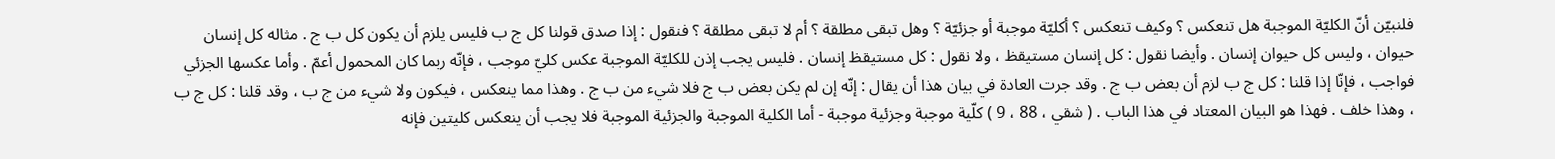فلنبيّن أنّ الكليّة الموجبة هل تنعكس ؟ وكيف تنعكس ؟ أكليّة موجبة أو جزئيّة ؟ وهل تبقى مطلقة ؟ أم لا تبقى مطلقة ؟ فنقول : إذا صدق قولنا كل ج ب فليس يلزم أن يكون كل ب ج . مثاله كل إنسان حيوان ، وليس كل حيوان إنسان . وأيضا نقول : كل إنسان مستيقظ ، ولا نقول : كل مستيقظ إنسان . فليس يجب إذن للكليّة الموجبة عكس كليّ موجب ، فإنّه ربما كان المحمول أعمّ . وأما عكسها الجزئي فواجب ، فإنّا إذا قلنا : كل ج ب لزم أن بعض ب ج . وقد جرت العادة في بيان هذا أن يقال : إنّه إن لم يكن بعض ب ج فلا شيء من ب ج . وهذا مما ينعكس ، فيكون ولا شيء من ج ب ، وقد قلنا : كل ج ب ، وهذا خلف . فهذا هو البيان المعتاد في هذا الباب . ( شقي ، 88 ، 9 ) كلّية موجبة وجزئية موجبة - أما الكلية الموجبة والجزئية الموجبة فلا يجب أن ينعكس كليتين فإنه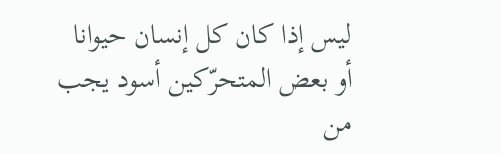ليس إذا كان كل إنسان حيوانا أو بعض المتحرّكين أسود يجب من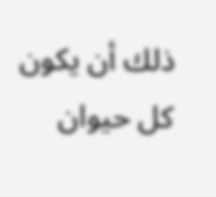ذلك أن يكون كل حيوان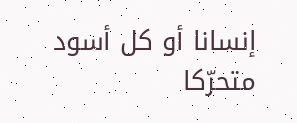إنسانا أو كل أسود متحرّكا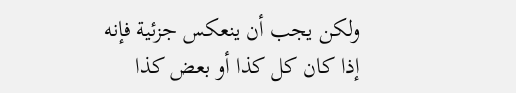ولكن يجب أن ينعكس جزئية فإنه إذا كان كل كذا أو بعض كذا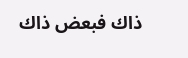ذاك فبعض ذاك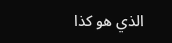الذي هو كذا